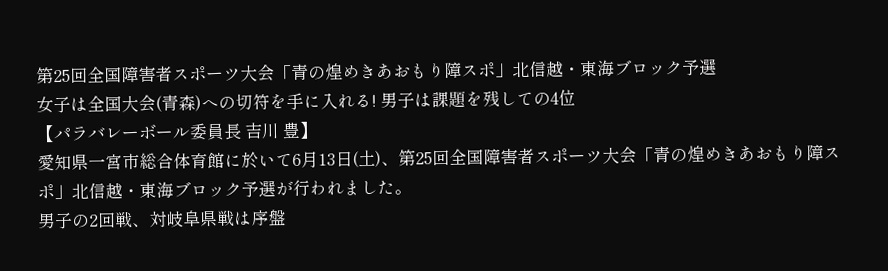第25回全国障害者スポーツ大会「青の煌めきあおもり障スポ」北信越・東海ブロック予選
女子は全国大会(青森)への切符を手に入れる! 男子は課題を残しての4位
【パラバレーボール委員長 吉川 豊】
愛知県一宮市総合体育館に於いて6月13日(土)、第25回全国障害者スポーツ大会「青の煌めきあおもり障スポ」北信越・東海ブロック予選が行われました。
男子の2回戦、対岐阜県戦は序盤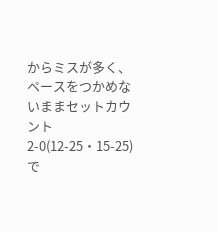からミスが多く、ペースをつかめないままセットカウント2-0(12-25・15-25)で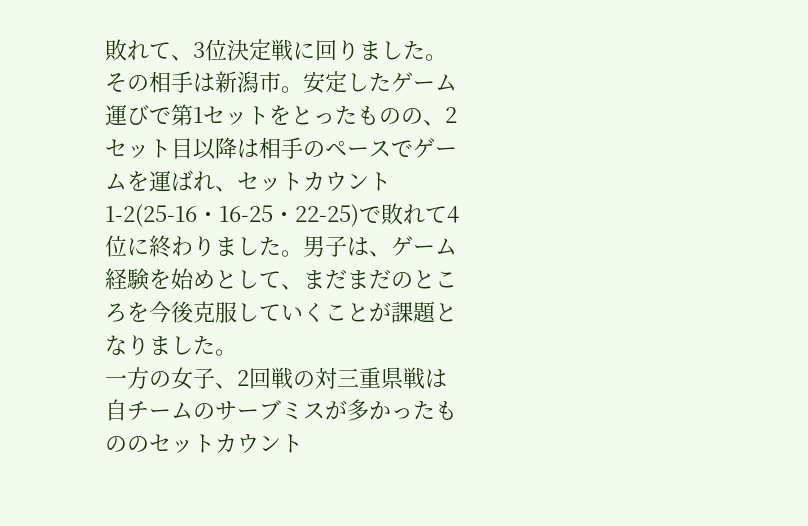敗れて、3位決定戦に回りました。その相手は新潟市。安定したゲーム運びで第1セットをとったものの、2セット目以降は相手のペースでゲームを運ばれ、セットカウント1-2(25-16・16-25・22-25)で敗れて4位に終わりました。男子は、ゲーム経験を始めとして、まだまだのところを今後克服していくことが課題となりました。
一方の女子、2回戦の対三重県戦は自チームのサーブミスが多かったもののセットカウント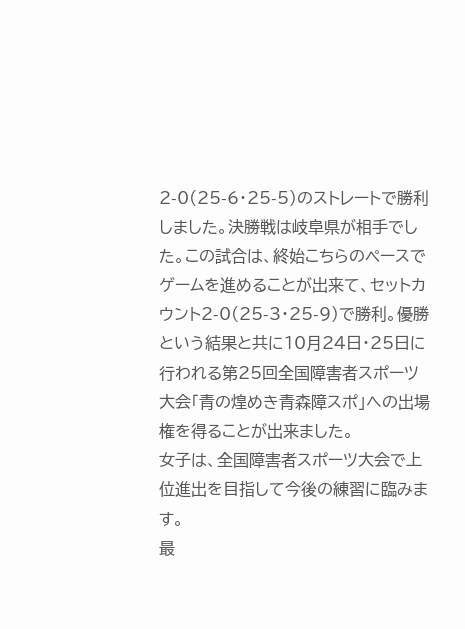2-0(25-6・25-5)のストレートで勝利しました。決勝戦は岐阜県が相手でした。この試合は、終始こちらのペースでゲームを進めることが出来て、セットカウント2-0(25-3・25-9)で勝利。優勝という結果と共に10月24日・25日に行われる第25回全国障害者スポーツ大会「青の煌めき青森障スポ」への出場権を得ることが出来ました。
女子は、全国障害者スポーツ大会で上位進出を目指して今後の練習に臨みます。
最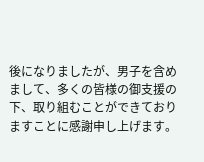後になりましたが、男子を含めまして、多くの皆様の御支援の下、取り組むことができておりますことに感謝申し上げます。